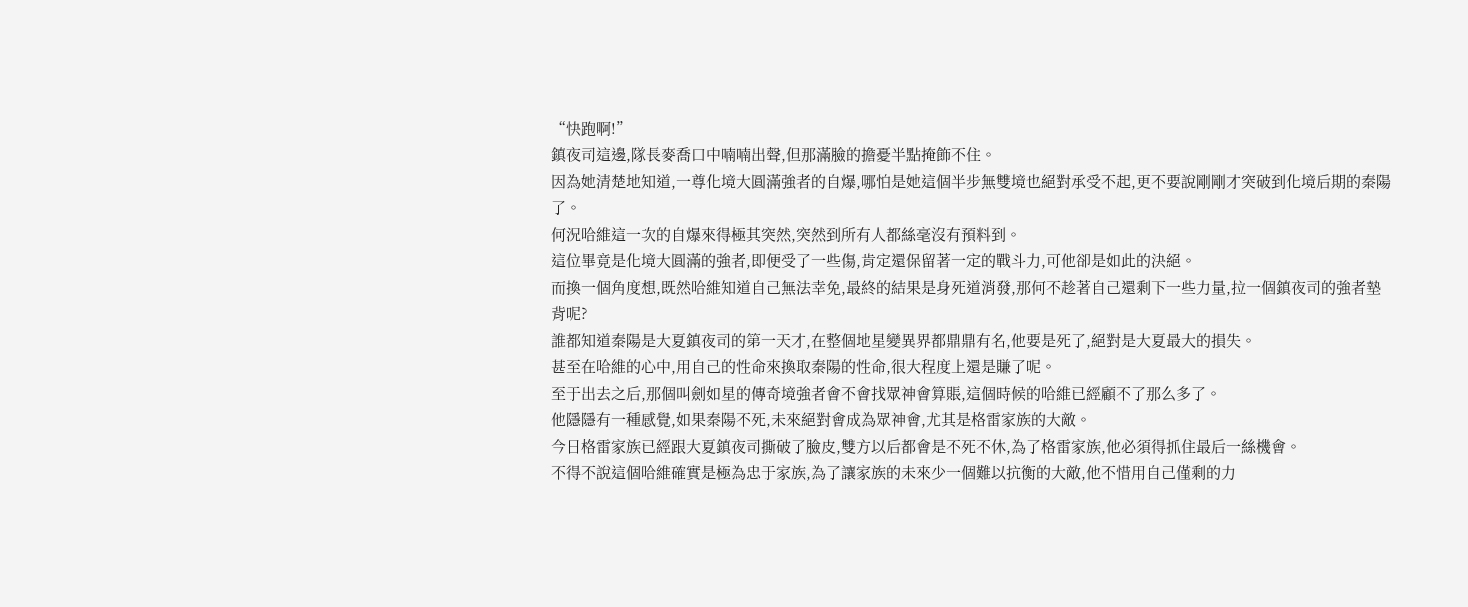“快跑啊!”
鎮夜司這邊,隊長麥喬口中喃喃出聲,但那滿臉的擔憂半點掩飾不住。
因為她清楚地知道,一尊化境大圓滿強者的自爆,哪怕是她這個半步無雙境也絕對承受不起,更不要說剛剛才突破到化境后期的秦陽了。
何況哈維這一次的自爆來得極其突然,突然到所有人都絲毫沒有預料到。
這位畢竟是化境大圓滿的強者,即便受了一些傷,肯定還保留著一定的戰斗力,可他卻是如此的決絕。
而換一個角度想,既然哈維知道自己無法幸免,最終的結果是身死道消發,那何不趁著自己還剩下一些力量,拉一個鎮夜司的強者墊背呢?
誰都知道秦陽是大夏鎮夜司的第一天才,在整個地星變異界都鼎鼎有名,他要是死了,絕對是大夏最大的損失。
甚至在哈維的心中,用自己的性命來換取秦陽的性命,很大程度上還是賺了呢。
至于出去之后,那個叫劍如星的傳奇境強者會不會找眾神會算賬,這個時候的哈維已經顧不了那么多了。
他隱隱有一種感覺,如果秦陽不死,未來絕對會成為眾神會,尤其是格雷家族的大敵。
今日格雷家族已經跟大夏鎮夜司撕破了臉皮,雙方以后都會是不死不休,為了格雷家族,他必須得抓住最后一絲機會。
不得不說這個哈維確實是極為忠于家族,為了讓家族的未來少一個難以抗衡的大敵,他不惜用自己僅剩的力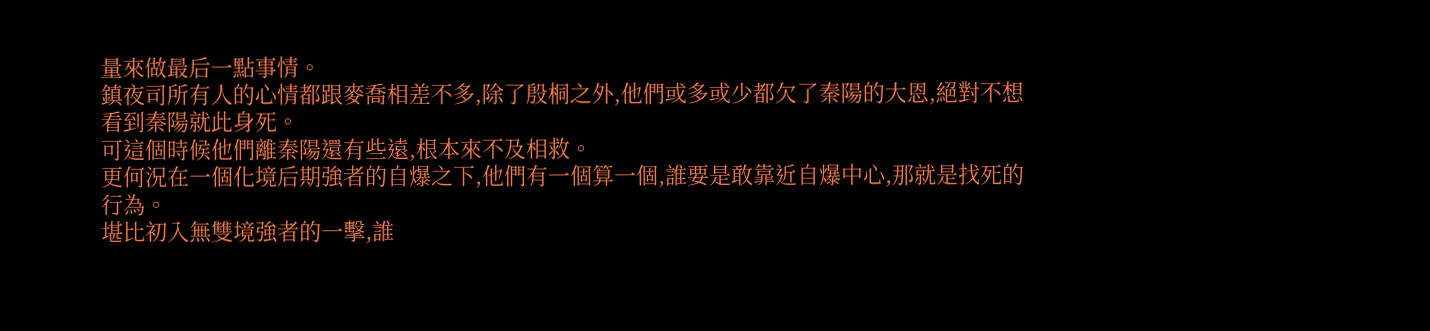量來做最后一點事情。
鎮夜司所有人的心情都跟麥喬相差不多,除了殷桐之外,他們或多或少都欠了秦陽的大恩,絕對不想看到秦陽就此身死。
可這個時候他們離秦陽還有些遠,根本來不及相救。
更何況在一個化境后期強者的自爆之下,他們有一個算一個,誰要是敢靠近自爆中心,那就是找死的行為。
堪比初入無雙境強者的一擊,誰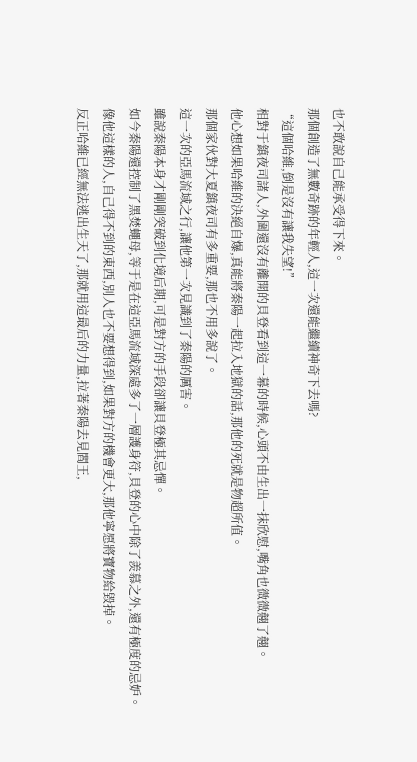也不敢說自己能承受得下來。
那個創造了無數奇跡的年輕人,這一次還能繼續神奇下去嗎?
“這個哈維,倒是沒有讓我失望!”
相對于鎮夜司諸人,外圍還沒有離開的貝登看到這一幕的時候,心頭不由生出一抹欣慰,嘴角也微微翹了翹。
他心想如果哈維的決絕自爆,真能將秦陽一起拉入地獄的話,那他的死就是物超所值。
那個家伙對大夏鎮夜司有多重要,那也不用多說了。
這一次的亞馬流域之行,讓他第一次見識到了秦陽的厲害。
雖說秦陽本身才剛剛突破到化境后期,可是對方的手段卻讓貝登極其忌憚。
如今秦陽還控制了黑焚蠅母,等于是在這亞馬流域深處多了一層護身符,貝登的心中除了羨慕之外,還有極度的忌妒。
像他這樣的人,自己得不到的東西,別人也不要想得到,如果對方的機會更大,那他寧愿將寶物給毀掉。
反正哈維已經無法逃出生天了,那就用這最后的力量,拉著秦陽去見閻王,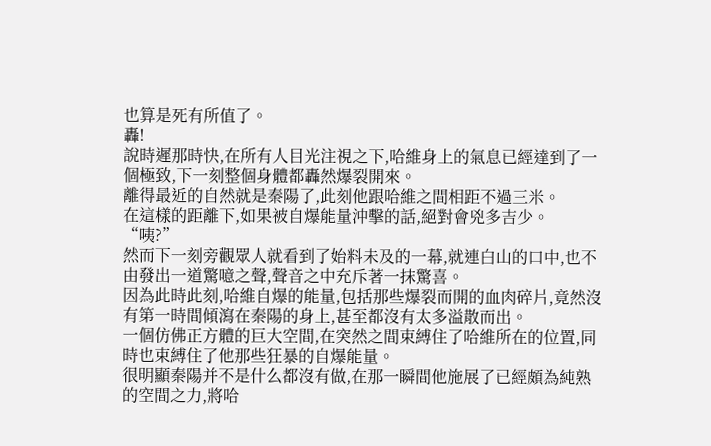也算是死有所值了。
轟!
說時遲那時快,在所有人目光注視之下,哈維身上的氣息已經達到了一個極致,下一刻整個身體都轟然爆裂開來。
離得最近的自然就是秦陽了,此刻他跟哈維之間相距不過三米。
在這樣的距離下,如果被自爆能量沖擊的話,絕對會兇多吉少。
“咦?”
然而下一刻旁觀眾人就看到了始料未及的一幕,就連白山的口中,也不由發出一道驚噫之聲,聲音之中充斥著一抹驚喜。
因為此時此刻,哈維自爆的能量,包括那些爆裂而開的血肉碎片,竟然沒有第一時間傾瀉在秦陽的身上,甚至都沒有太多溢散而出。
一個仿佛正方體的巨大空間,在突然之間束縛住了哈維所在的位置,同時也束縛住了他那些狂暴的自爆能量。
很明顯秦陽并不是什么都沒有做,在那一瞬間他施展了已經頗為純熟的空間之力,將哈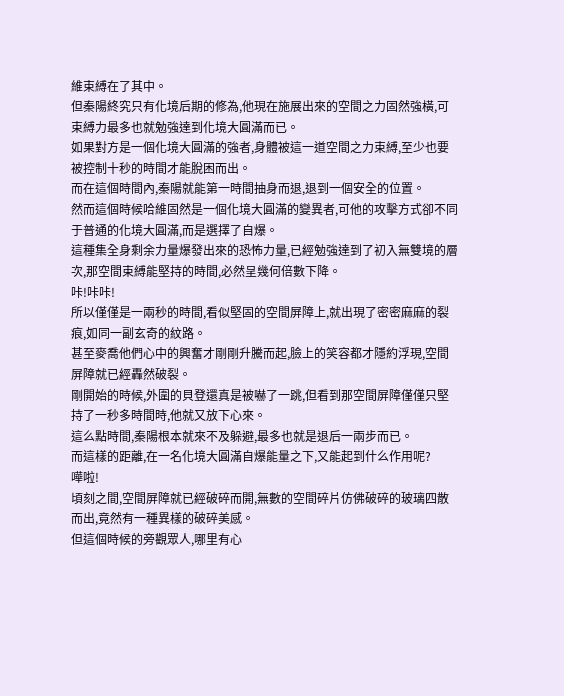維束縛在了其中。
但秦陽終究只有化境后期的修為,他現在施展出來的空間之力固然強橫,可束縛力最多也就勉強達到化境大圓滿而已。
如果對方是一個化境大圓滿的強者,身體被這一道空間之力束縛,至少也要被控制十秒的時間才能脫困而出。
而在這個時間內,秦陽就能第一時間抽身而退,退到一個安全的位置。
然而這個時候哈維固然是一個化境大圓滿的變異者,可他的攻擊方式卻不同于普通的化境大圓滿,而是選擇了自爆。
這種集全身剩余力量爆發出來的恐怖力量,已經勉強達到了初入無雙境的層次,那空間束縛能堅持的時間,必然呈幾何倍數下降。
咔!咔咔!
所以僅僅是一兩秒的時間,看似堅固的空間屏障上,就出現了密密麻麻的裂痕,如同一副玄奇的紋路。
甚至麥喬他們心中的興奮才剛剛升騰而起,臉上的笑容都才隱約浮現,空間屏障就已經轟然破裂。
剛開始的時候,外圍的貝登還真是被嚇了一跳,但看到那空間屏障僅僅只堅持了一秒多時間時,他就又放下心來。
這么點時間,秦陽根本就來不及躲避,最多也就是退后一兩步而已。
而這樣的距離,在一名化境大圓滿自爆能量之下,又能起到什么作用呢?
嘩啦!
頃刻之間,空間屏障就已經破碎而開,無數的空間碎片仿佛破碎的玻璃四散而出,竟然有一種異樣的破碎美感。
但這個時候的旁觀眾人,哪里有心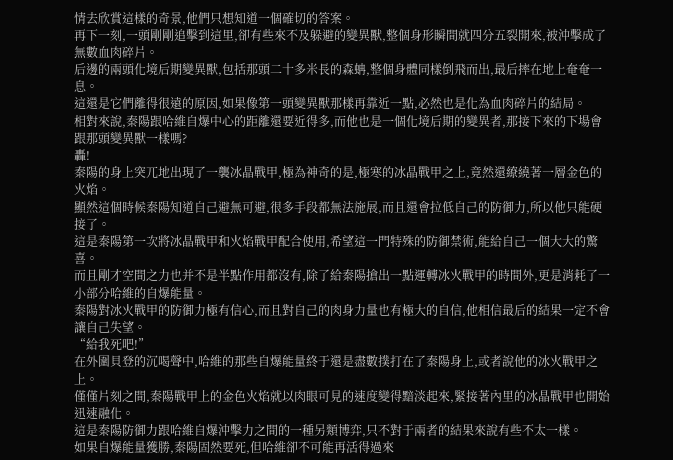情去欣賞這樣的奇景,他們只想知道一個確切的答案。
再下一刻,一頭剛剛追擊到這里,卻有些來不及躲避的變異獸,整個身形瞬間就四分五裂開來,被沖擊成了無數血肉碎片。
后邊的兩頭化境后期變異獸,包括那頭二十多米長的森蚺,整個身體同樣倒飛而出,最后摔在地上奄奄一息。
這還是它們離得很遠的原因,如果像第一頭變異獸那樣再靠近一點,必然也是化為血肉碎片的結局。
相對來說,秦陽跟哈維自爆中心的距離還要近得多,而他也是一個化境后期的變異者,那接下來的下場會跟那頭變異獸一樣嗎?
轟!
秦陽的身上突兀地出現了一襲冰晶戰甲,極為神奇的是,極寒的冰晶戰甲之上,竟然還繚繞著一層金色的火焰。
顯然這個時候秦陽知道自己避無可避,很多手段都無法施展,而且還會拉低自己的防御力,所以他只能硬接了。
這是秦陽第一次將冰晶戰甲和火焰戰甲配合使用,希望這一門特殊的防御禁術,能給自己一個大大的驚喜。
而且剛才空間之力也并不是半點作用都沒有,除了給秦陽搶出一點運轉冰火戰甲的時間外,更是消耗了一小部分哈維的自爆能量。
秦陽對冰火戰甲的防御力極有信心,而且對自己的肉身力量也有極大的自信,他相信最后的結果一定不會讓自己失望。
“給我死吧!”
在外圍貝登的沉喝聲中,哈維的那些自爆能量終于還是盡數撲打在了秦陽身上,或者說他的冰火戰甲之上。
僅僅片刻之間,秦陽戰甲上的金色火焰就以肉眼可見的速度變得黯淡起來,緊接著內里的冰晶戰甲也開始迅速融化。
這是秦陽防御力跟哈維自爆沖擊力之間的一種另類博弈,只不對于兩者的結果來說有些不太一樣。
如果自爆能量獲勝,秦陽固然要死,但哈維卻不可能再活得過來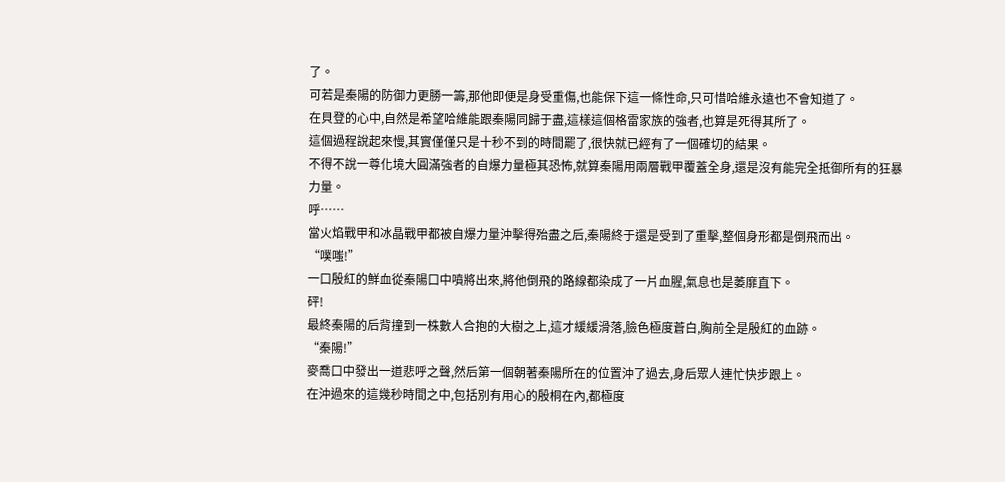了。
可若是秦陽的防御力更勝一籌,那他即便是身受重傷,也能保下這一條性命,只可惜哈維永遠也不會知道了。
在貝登的心中,自然是希望哈維能跟秦陽同歸于盡,這樣這個格雷家族的強者,也算是死得其所了。
這個過程說起來慢,其實僅僅只是十秒不到的時間罷了,很快就已經有了一個確切的結果。
不得不說一尊化境大圓滿強者的自爆力量極其恐怖,就算秦陽用兩層戰甲覆蓋全身,還是沒有能完全抵御所有的狂暴力量。
呼……
當火焰戰甲和冰晶戰甲都被自爆力量沖擊得殆盡之后,秦陽終于還是受到了重擊,整個身形都是倒飛而出。
“噗嗤!”
一口殷紅的鮮血從秦陽口中噴將出來,將他倒飛的路線都染成了一片血腥,氣息也是萎靡直下。
砰!
最終秦陽的后背撞到一株數人合抱的大樹之上,這才緩緩滑落,臉色極度蒼白,胸前全是殷紅的血跡。
“秦陽!”
麥喬口中發出一道悲呼之聲,然后第一個朝著秦陽所在的位置沖了過去,身后眾人連忙快步跟上。
在沖過來的這幾秒時間之中,包括別有用心的殷桐在內,都極度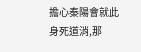擔心秦陽會就此身死道消,那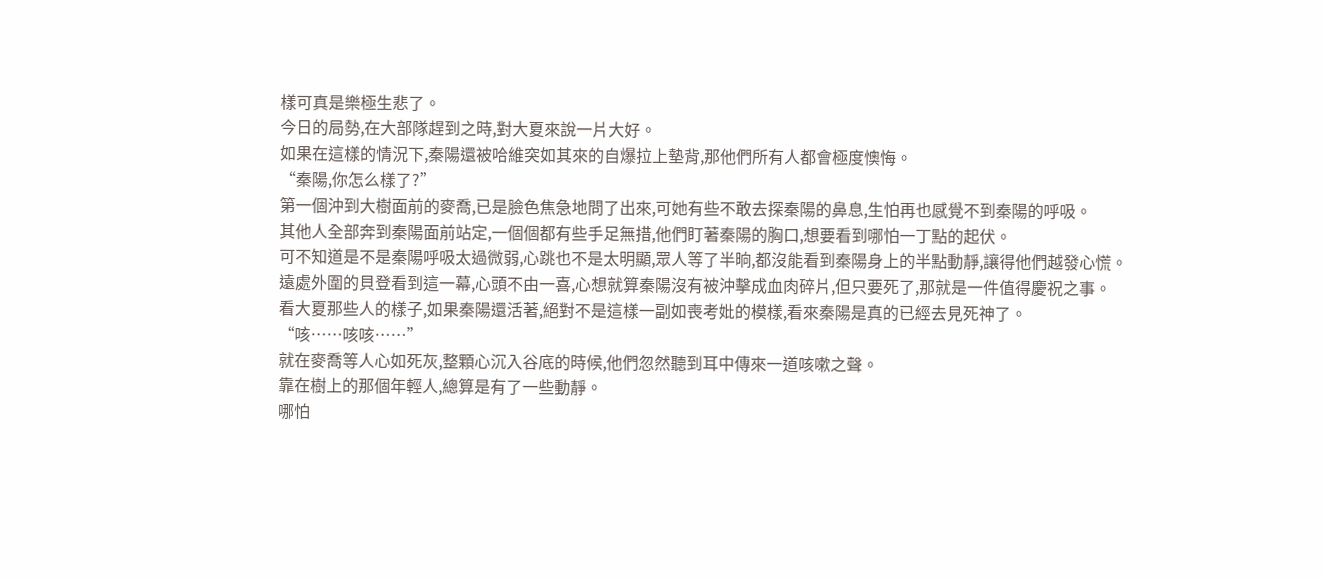樣可真是樂極生悲了。
今日的局勢,在大部隊趕到之時,對大夏來說一片大好。
如果在這樣的情況下,秦陽還被哈維突如其來的自爆拉上墊背,那他們所有人都會極度懊悔。
“秦陽,你怎么樣了?”
第一個沖到大樹面前的麥喬,已是臉色焦急地問了出來,可她有些不敢去探秦陽的鼻息,生怕再也感覺不到秦陽的呼吸。
其他人全部奔到秦陽面前站定,一個個都有些手足無措,他們盯著秦陽的胸口,想要看到哪怕一丁點的起伏。
可不知道是不是秦陽呼吸太過微弱,心跳也不是太明顯,眾人等了半晌,都沒能看到秦陽身上的半點動靜,讓得他們越發心慌。
遠處外圍的貝登看到這一幕,心頭不由一喜,心想就算秦陽沒有被沖擊成血肉碎片,但只要死了,那就是一件值得慶祝之事。
看大夏那些人的樣子,如果秦陽還活著,絕對不是這樣一副如喪考妣的模樣,看來秦陽是真的已經去見死神了。
“咳……咳咳……”
就在麥喬等人心如死灰,整顆心沉入谷底的時候,他們忽然聽到耳中傳來一道咳嗽之聲。
靠在樹上的那個年輕人,總算是有了一些動靜。
哪怕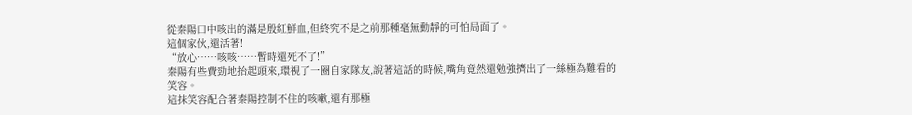從秦陽口中咳出的滿是殷紅鮮血,但終究不是之前那種毫無動靜的可怕局面了。
這個家伙,還活著!
“放心……咳咳……暫時還死不了!”
秦陽有些費勁地抬起頭來,環視了一圈自家隊友,說著這話的時候,嘴角竟然還勉強擠出了一絲極為難看的笑容。
這抹笑容配合著秦陽控制不住的咳嗽,還有那極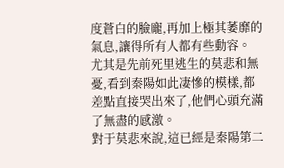度蒼白的臉龐,再加上極其萎靡的氣息,讓得所有人都有些動容。
尤其是先前死里逃生的莫悲和無憂,看到秦陽如此凄慘的模樣,都差點直接哭出來了,他們心頭充滿了無盡的感激。
對于莫悲來說,這已經是秦陽第二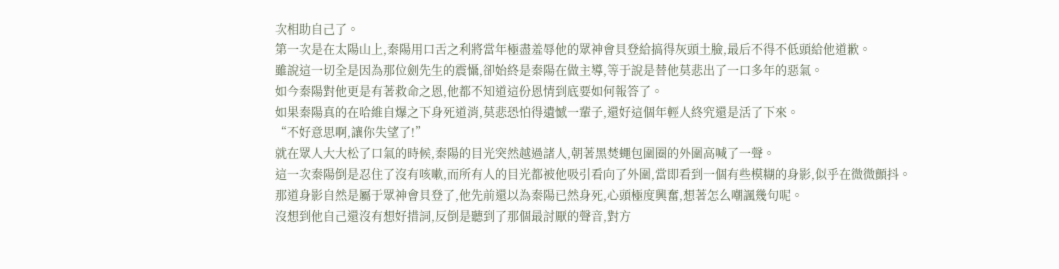次相助自己了。
第一次是在太陽山上,秦陽用口舌之利將當年極盡羞辱他的眾神會貝登給搞得灰頭土臉,最后不得不低頭給他道歉。
雖說這一切全是因為那位劍先生的震懾,卻始終是秦陽在做主導,等于說是替他莫悲出了一口多年的惡氣。
如今秦陽對他更是有著救命之恩,他都不知道這份恩情到底要如何報答了。
如果秦陽真的在哈維自爆之下身死道消,莫悲恐怕得遺憾一輩子,還好這個年輕人終究還是活了下來。
“不好意思啊,讓你失望了!”
就在眾人大大松了口氣的時候,秦陽的目光突然越過諸人,朝著黑焚蠅包圍圈的外圍高喊了一聲。
這一次秦陽倒是忍住了沒有咳嗽,而所有人的目光都被他吸引看向了外圍,當即看到一個有些模糊的身影,似乎在微微顫抖。
那道身影自然是屬于眾神會貝登了,他先前還以為秦陽已然身死,心頭極度興奮,想著怎么嘲諷幾句呢。
沒想到他自己還沒有想好措詞,反倒是聽到了那個最討厭的聲音,對方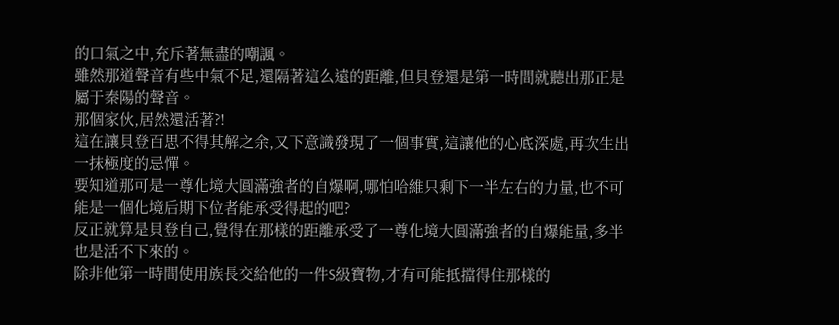的口氣之中,充斥著無盡的嘲諷。
雖然那道聲音有些中氣不足,還隔著這么遠的距離,但貝登還是第一時間就聽出那正是屬于秦陽的聲音。
那個家伙,居然還活著?!
這在讓貝登百思不得其解之余,又下意識發現了一個事實,這讓他的心底深處,再次生出一抹極度的忌憚。
要知道那可是一尊化境大圓滿強者的自爆啊,哪怕哈維只剩下一半左右的力量,也不可能是一個化境后期下位者能承受得起的吧?
反正就算是貝登自己,覺得在那樣的距離承受了一尊化境大圓滿強者的自爆能量,多半也是活不下來的。
除非他第一時間使用族長交給他的一件S級寶物,才有可能抵擋得住那樣的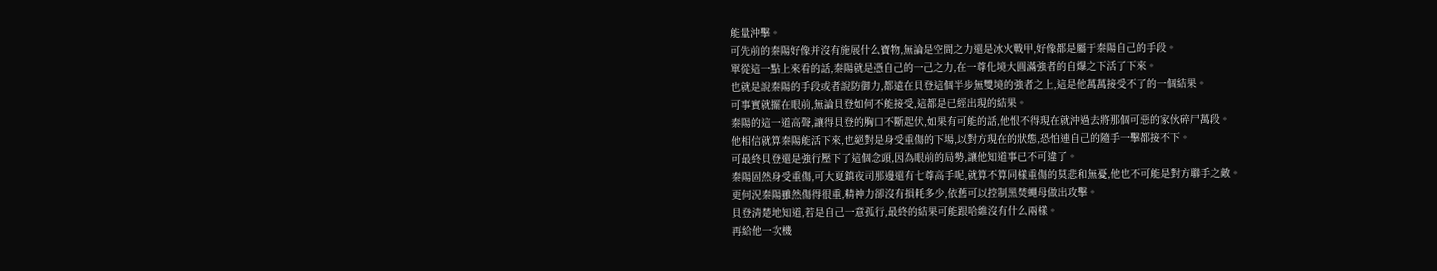能量沖擊。
可先前的秦陽好像并沒有施展什么寶物,無論是空間之力還是冰火戰甲,好像都是屬于秦陽自己的手段。
單從這一點上來看的話,秦陽就是憑自己的一己之力,在一尊化境大圓滿強者的自爆之下活了下來。
也就是說秦陽的手段或者說防御力,都遠在貝登這個半步無雙境的強者之上,這是他萬萬接受不了的一個結果。
可事實就擺在眼前,無論貝登如何不能接受,這都是已經出現的結果。
秦陽的這一道高聲,讓得貝登的胸口不斷起伏,如果有可能的話,他恨不得現在就沖過去將那個可惡的家伙碎尸萬段。
他相信就算秦陽能活下來,也絕對是身受重傷的下場,以對方現在的狀態,恐怕連自己的隨手一擊都接不下。
可最終貝登還是強行壓下了這個念頭,因為眼前的局勢,讓他知道事已不可違了。
秦陽固然身受重傷,可大夏鎮夜司那邊還有七尊高手呢,就算不算同樣重傷的莫悲和無憂,他也不可能是對方聯手之敵。
更何況秦陽雖然傷得很重,精神力卻沒有損耗多少,依舊可以控制黑焚蠅母做出攻擊。
貝登清楚地知道,若是自己一意孤行,最終的結果可能跟哈維沒有什么兩樣。
再給他一次機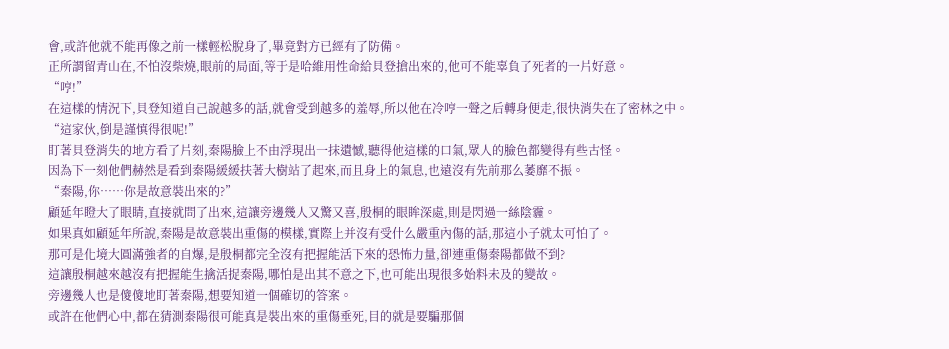會,或許他就不能再像之前一樣輕松脫身了,畢竟對方已經有了防備。
正所謂留青山在,不怕沒柴燒,眼前的局面,等于是哈維用性命給貝登搶出來的,他可不能辜負了死者的一片好意。
“哼!”
在這樣的情況下,貝登知道自己說越多的話,就會受到越多的羞辱,所以他在冷哼一聲之后轉身便走,很快消失在了密林之中。
“這家伙,倒是謹慎得很呢!”
盯著貝登消失的地方看了片刻,秦陽臉上不由浮現出一抹遺憾,聽得他這樣的口氣,眾人的臉色都變得有些古怪。
因為下一刻他們赫然是看到秦陽緩緩扶著大樹站了起來,而且身上的氣息,也遠沒有先前那么萎靡不振。
“秦陽,你……你是故意裝出來的?”
顧延年瞪大了眼睛,直接就問了出來,這讓旁邊幾人又驚又喜,殷桐的眼眸深處,則是閃過一絲陰霾。
如果真如顧延年所說,秦陽是故意裝出重傷的模樣,實際上并沒有受什么嚴重內傷的話,那這小子就太可怕了。
那可是化境大圓滿強者的自爆,是殷桐都完全沒有把握能活下來的恐怖力量,卻連重傷秦陽都做不到?
這讓殷桐越來越沒有把握能生擒活捉秦陽,哪怕是出其不意之下,也可能出現很多始料未及的變故。
旁邊幾人也是傻傻地盯著秦陽,想要知道一個確切的答案。
或許在他們心中,都在猜測秦陽很可能真是裝出來的重傷垂死,目的就是要騙那個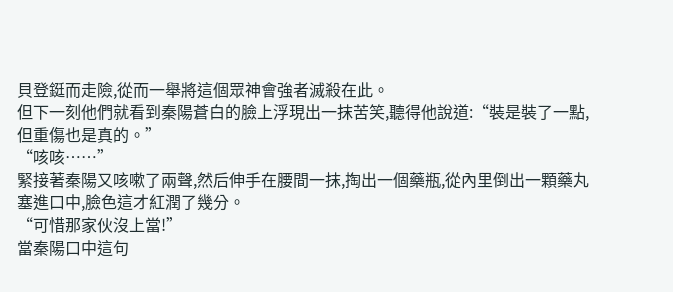貝登鋌而走險,從而一舉將這個眾神會強者滅殺在此。
但下一刻他們就看到秦陽蒼白的臉上浮現出一抹苦笑,聽得他說道:“裝是裝了一點,但重傷也是真的。”
“咳咳……”
緊接著秦陽又咳嗽了兩聲,然后伸手在腰間一抹,掏出一個藥瓶,從內里倒出一顆藥丸塞進口中,臉色這才紅潤了幾分。
“可惜那家伙沒上當!”
當秦陽口中這句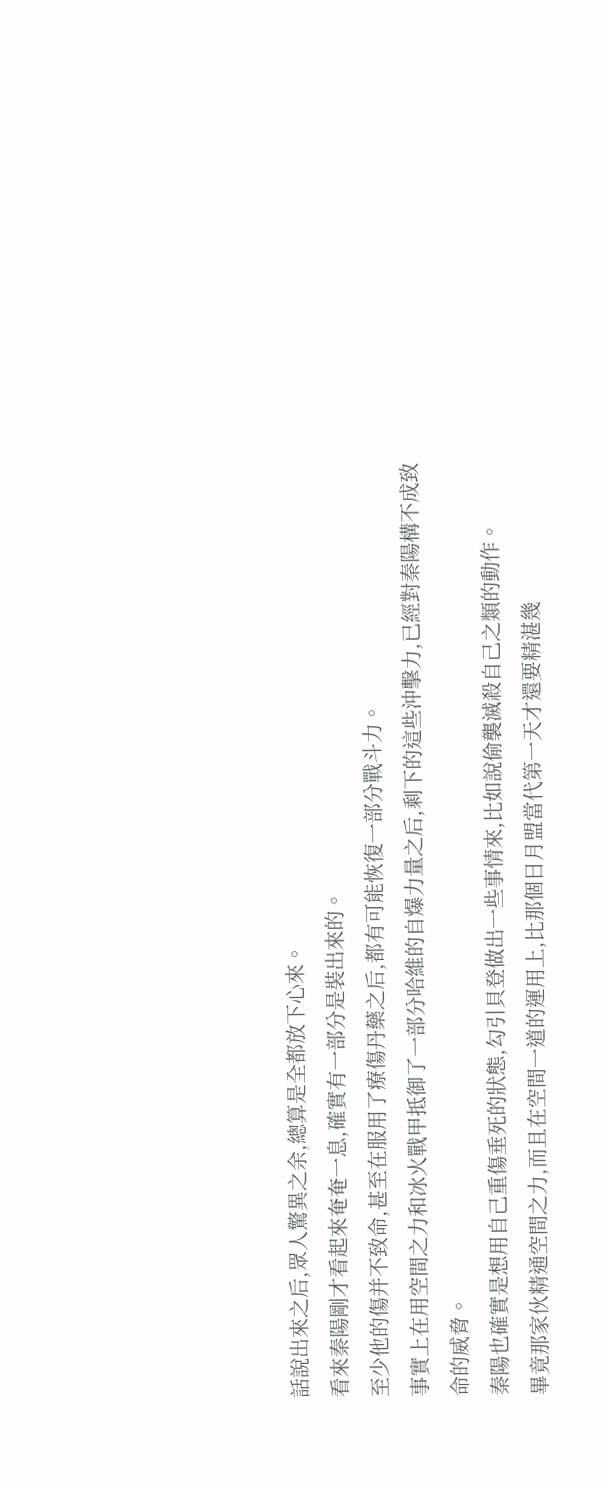話說出來之后,眾人驚異之余,總算是全都放下心來。
看來秦陽剛才看起來奄奄一息,確實有一部分是裝出來的。
至少他的傷并不致命,甚至在服用了療傷丹藥之后,都有可能恢復一部分戰斗力。
事實上在用空間之力和冰火戰甲抵御了一部分哈維的自爆力量之后,剩下的這些沖擊力,已經對秦陽構不成致命的威脅。
秦陽也確實是想用自己重傷垂死的狀態,勾引貝登做出一些事情來,比如說偷襲滅殺自己之類的動作。
畢竟那家伙精通空間之力,而且在空間一道的運用上,比那個日月盟當代第一天才還要精湛幾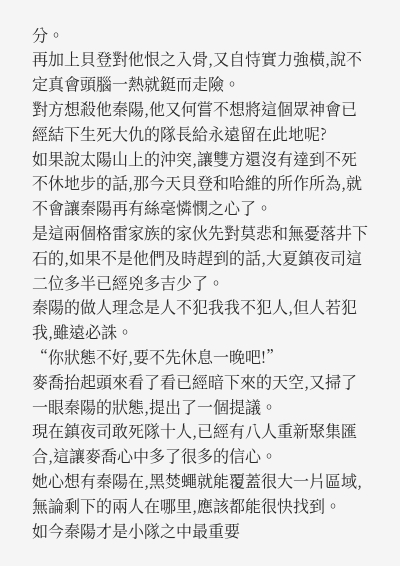分。
再加上貝登對他恨之入骨,又自恃實力強橫,說不定真會頭腦一熱就鋌而走險。
對方想殺他秦陽,他又何嘗不想將這個眾神會已經結下生死大仇的隊長給永遠留在此地呢?
如果說太陽山上的沖突,讓雙方還沒有達到不死不休地步的話,那今天貝登和哈維的所作所為,就不會讓秦陽再有絲毫憐憫之心了。
是這兩個格雷家族的家伙先對莫悲和無憂落井下石的,如果不是他們及時趕到的話,大夏鎮夜司這二位多半已經兇多吉少了。
秦陽的做人理念是人不犯我我不犯人,但人若犯我,雖遠必誅。
“你狀態不好,要不先休息一晚吧!”
麥喬抬起頭來看了看已經暗下來的天空,又掃了一眼秦陽的狀態,提出了一個提議。
現在鎮夜司敢死隊十人,已經有八人重新聚集匯合,這讓麥喬心中多了很多的信心。
她心想有秦陽在,黑焚蠅就能覆蓋很大一片區域,無論剩下的兩人在哪里,應該都能很快找到。
如今秦陽才是小隊之中最重要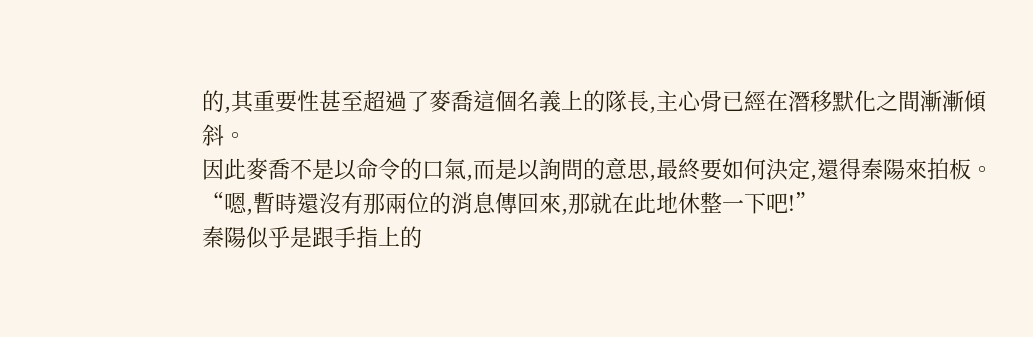的,其重要性甚至超過了麥喬這個名義上的隊長,主心骨已經在潛移默化之間漸漸傾斜。
因此麥喬不是以命令的口氣,而是以詢問的意思,最終要如何決定,還得秦陽來拍板。
“嗯,暫時還沒有那兩位的消息傳回來,那就在此地休整一下吧!”
秦陽似乎是跟手指上的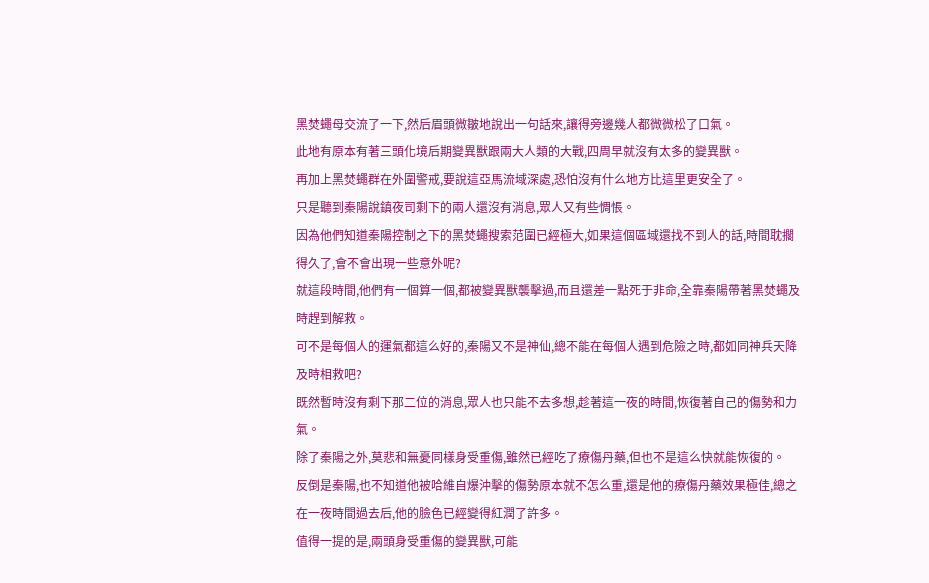黑焚蠅母交流了一下,然后眉頭微皺地說出一句話來,讓得旁邊幾人都微微松了口氣。
此地有原本有著三頭化境后期變異獸跟兩大人類的大戰,四周早就沒有太多的變異獸。
再加上黑焚蠅群在外圍警戒,要說這亞馬流域深處,恐怕沒有什么地方比這里更安全了。
只是聽到秦陽說鎮夜司剩下的兩人還沒有消息,眾人又有些惆悵。
因為他們知道秦陽控制之下的黑焚蠅搜索范圍已經極大,如果這個區域還找不到人的話,時間耽擱得久了,會不會出現一些意外呢?
就這段時間,他們有一個算一個,都被變異獸襲擊過,而且還差一點死于非命,全靠秦陽帶著黑焚蠅及時趕到解救。
可不是每個人的運氣都這么好的,秦陽又不是神仙,總不能在每個人遇到危險之時,都如同神兵天降及時相救吧?
既然暫時沒有剩下那二位的消息,眾人也只能不去多想,趁著這一夜的時間,恢復著自己的傷勢和力氣。
除了秦陽之外,莫悲和無憂同樣身受重傷,雖然已經吃了療傷丹藥,但也不是這么快就能恢復的。
反倒是秦陽,也不知道他被哈維自爆沖擊的傷勢原本就不怎么重,還是他的療傷丹藥效果極佳,總之在一夜時間過去后,他的臉色已經變得紅潤了許多。
值得一提的是,兩頭身受重傷的變異獸,可能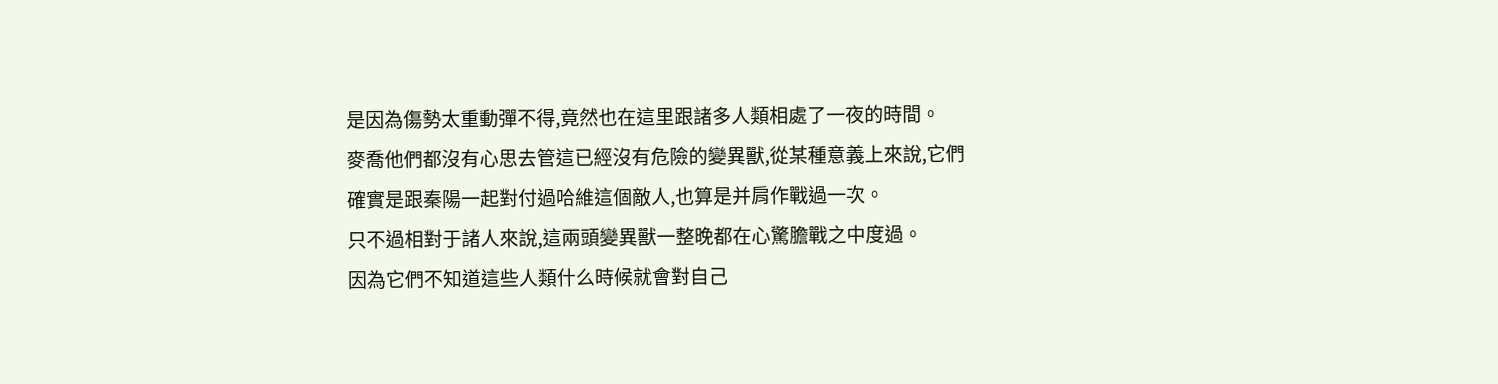是因為傷勢太重動彈不得,竟然也在這里跟諸多人類相處了一夜的時間。
麥喬他們都沒有心思去管這已經沒有危險的變異獸,從某種意義上來說,它們確實是跟秦陽一起對付過哈維這個敵人,也算是并肩作戰過一次。
只不過相對于諸人來說,這兩頭變異獸一整晚都在心驚膽戰之中度過。
因為它們不知道這些人類什么時候就會對自己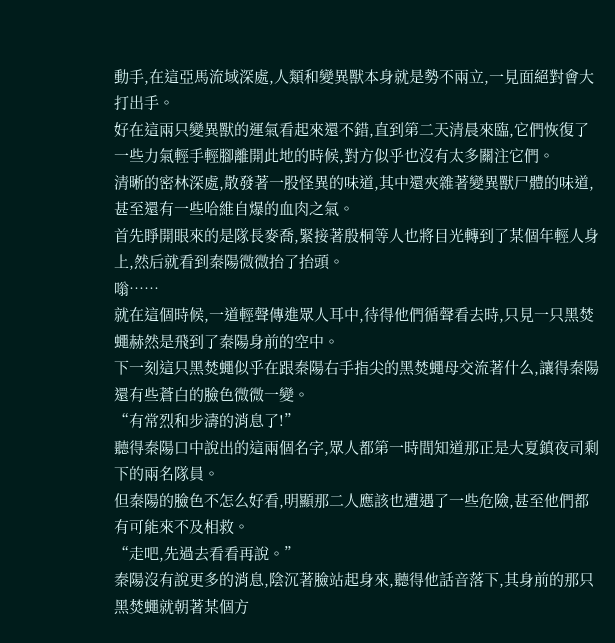動手,在這亞馬流域深處,人類和變異獸本身就是勢不兩立,一見面絕對會大打出手。
好在這兩只變異獸的運氣看起來還不錯,直到第二天清晨來臨,它們恢復了一些力氣輕手輕腳離開此地的時候,對方似乎也沒有太多關注它們。
清晰的密林深處,散發著一股怪異的味道,其中還夾雜著變異獸尸體的味道,甚至還有一些哈維自爆的血肉之氣。
首先睜開眼來的是隊長麥喬,緊接著殷桐等人也將目光轉到了某個年輕人身上,然后就看到秦陽微微抬了抬頭。
嗡……
就在這個時候,一道輕聲傳進眾人耳中,待得他們循聲看去時,只見一只黑焚蠅赫然是飛到了秦陽身前的空中。
下一刻這只黑焚蠅似乎在跟秦陽右手指尖的黑焚蠅母交流著什么,讓得秦陽還有些蒼白的臉色微微一變。
“有常烈和步濤的消息了!”
聽得秦陽口中說出的這兩個名字,眾人都第一時間知道那正是大夏鎮夜司剩下的兩名隊員。
但秦陽的臉色不怎么好看,明顯那二人應該也遭遇了一些危險,甚至他們都有可能來不及相救。
“走吧,先過去看看再說。”
秦陽沒有說更多的消息,陰沉著臉站起身來,聽得他話音落下,其身前的那只黑焚蠅就朝著某個方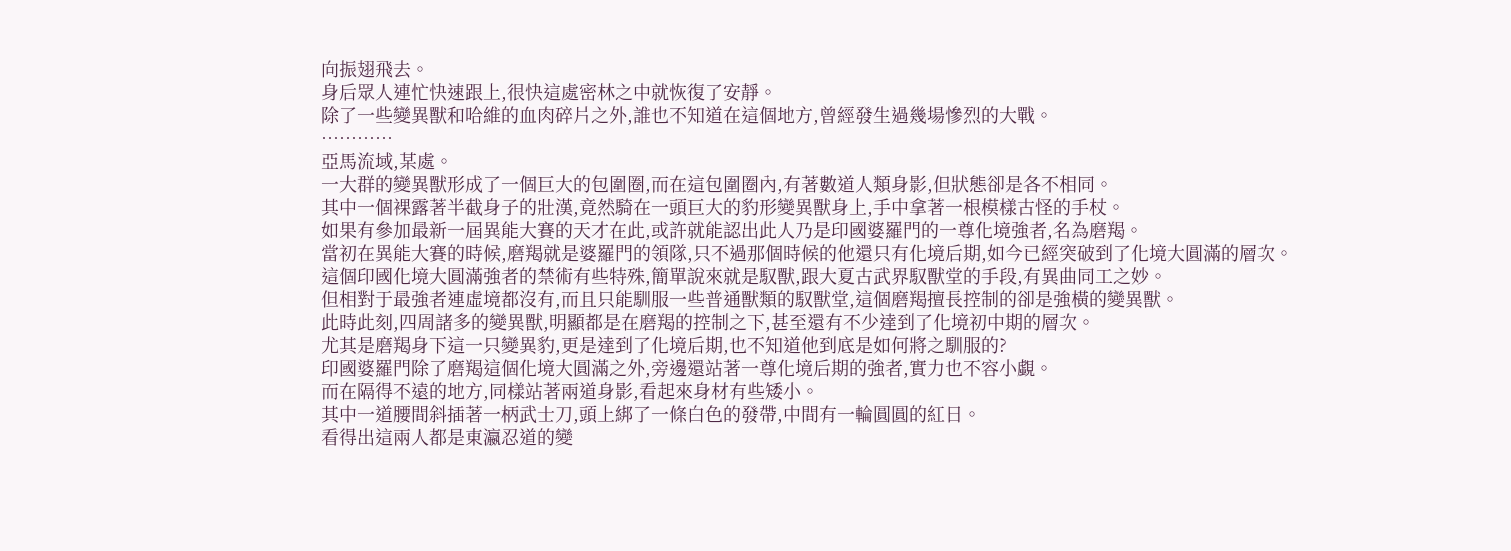向振翅飛去。
身后眾人連忙快速跟上,很快這處密林之中就恢復了安靜。
除了一些變異獸和哈維的血肉碎片之外,誰也不知道在這個地方,曾經發生過幾場慘烈的大戰。
…………
亞馬流域,某處。
一大群的變異獸形成了一個巨大的包圍圈,而在這包圍圈內,有著數道人類身影,但狀態卻是各不相同。
其中一個裸露著半截身子的壯漢,竟然騎在一頭巨大的豹形變異獸身上,手中拿著一根模樣古怪的手杖。
如果有參加最新一屆異能大賽的天才在此,或許就能認出此人乃是印國婆羅門的一尊化境強者,名為磨羯。
當初在異能大賽的時候,磨羯就是婆羅門的領隊,只不過那個時候的他還只有化境后期,如今已經突破到了化境大圓滿的層次。
這個印國化境大圓滿強者的禁術有些特殊,簡單說來就是馭獸,跟大夏古武界馭獸堂的手段,有異曲同工之妙。
但相對于最強者連虛境都沒有,而且只能馴服一些普通獸類的馭獸堂,這個磨羯擅長控制的卻是強橫的變異獸。
此時此刻,四周諸多的變異獸,明顯都是在磨羯的控制之下,甚至還有不少達到了化境初中期的層次。
尤其是磨羯身下這一只變異豹,更是達到了化境后期,也不知道他到底是如何將之馴服的?
印國婆羅門除了磨羯這個化境大圓滿之外,旁邊還站著一尊化境后期的強者,實力也不容小覷。
而在隔得不遠的地方,同樣站著兩道身影,看起來身材有些矮小。
其中一道腰間斜插著一柄武士刀,頭上綁了一條白色的發帶,中間有一輪圓圓的紅日。
看得出這兩人都是東瀛忍道的變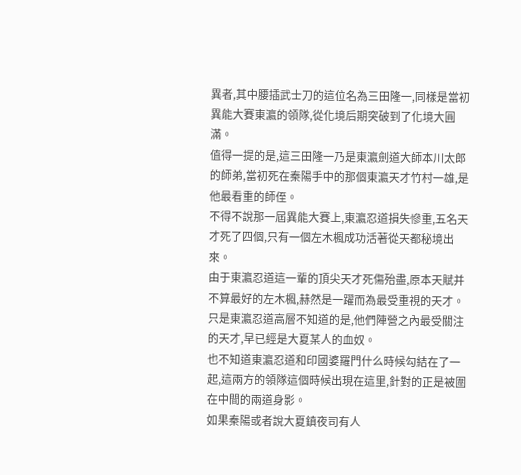異者,其中腰插武士刀的這位名為三田隆一,同樣是當初異能大賽東瀛的領隊,從化境后期突破到了化境大圓滿。
值得一提的是,這三田隆一乃是東瀛劍道大師本川太郎的師弟,當初死在秦陽手中的那個東瀛天才竹村一雄,是他最看重的師侄。
不得不說那一屆異能大賽上,東瀛忍道損失慘重,五名天才死了四個,只有一個左木楓成功活著從天都秘境出來。
由于東瀛忍道這一輩的頂尖天才死傷殆盡,原本天賦并不算最好的左木楓,赫然是一躍而為最受重視的天才。
只是東瀛忍道高層不知道的是,他們陣營之內最受關注的天才,早已經是大夏某人的血奴。
也不知道東瀛忍道和印國婆羅門什么時候勾結在了一起,這兩方的領隊這個時候出現在這里,針對的正是被圍在中間的兩道身影。
如果秦陽或者說大夏鎮夜司有人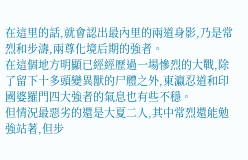在這里的話,就會認出最內里的兩道身影,乃是常烈和步濤,兩尊化境后期的強者。
在這個地方明顯已經經歷過一場慘烈的大戰,除了留下十多頭變異獸的尸體之外,東瀛忍道和印國婆羅門四大強者的氣息也有些不穩。
但情況最惡劣的還是大夏二人,其中常烈還能勉強站著,但步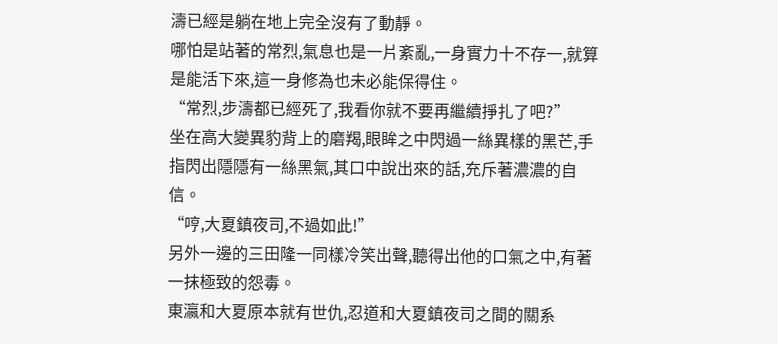濤已經是躺在地上完全沒有了動靜。
哪怕是站著的常烈,氣息也是一片紊亂,一身實力十不存一,就算是能活下來,這一身修為也未必能保得住。
“常烈,步濤都已經死了,我看你就不要再繼續掙扎了吧?”
坐在高大變異豹背上的磨羯,眼眸之中閃過一絲異樣的黑芒,手指閃出隱隱有一絲黑氣,其口中說出來的話,充斥著濃濃的自信。
“哼,大夏鎮夜司,不過如此!”
另外一邊的三田隆一同樣冷笑出聲,聽得出他的口氣之中,有著一抹極致的怨毒。
東瀛和大夏原本就有世仇,忍道和大夏鎮夜司之間的關系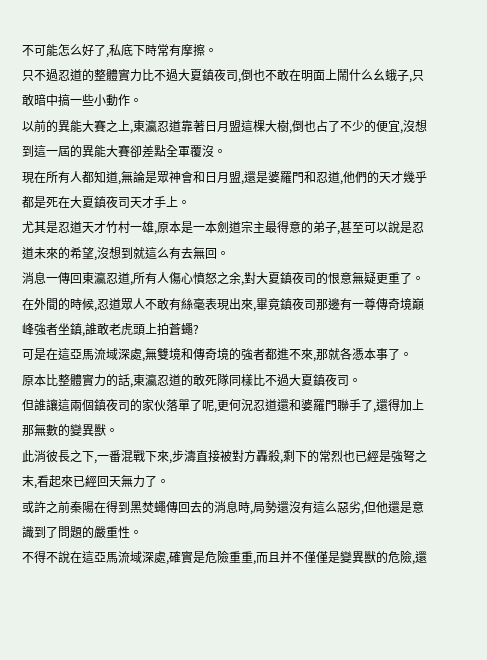不可能怎么好了,私底下時常有摩擦。
只不過忍道的整體實力比不過大夏鎮夜司,倒也不敢在明面上鬧什么幺蛾子,只敢暗中搞一些小動作。
以前的異能大賽之上,東瀛忍道靠著日月盟這棵大樹,倒也占了不少的便宜,沒想到這一屆的異能大賽卻差點全軍覆沒。
現在所有人都知道,無論是眾神會和日月盟,還是婆羅門和忍道,他們的天才幾乎都是死在大夏鎮夜司天才手上。
尤其是忍道天才竹村一雄,原本是一本劍道宗主最得意的弟子,甚至可以說是忍道未來的希望,沒想到就這么有去無回。
消息一傳回東瀛忍道,所有人傷心憤怒之余,對大夏鎮夜司的恨意無疑更重了。
在外間的時候,忍道眾人不敢有絲毫表現出來,畢竟鎮夜司那邊有一尊傳奇境巔峰強者坐鎮,誰敢老虎頭上拍蒼蠅?
可是在這亞馬流域深處,無雙境和傳奇境的強者都進不來,那就各憑本事了。
原本比整體實力的話,東瀛忍道的敢死隊同樣比不過大夏鎮夜司。
但誰讓這兩個鎮夜司的家伙落單了呢,更何況忍道還和婆羅門聯手了,還得加上那無數的變異獸。
此消彼長之下,一番混戰下來,步濤直接被對方轟殺,剩下的常烈也已經是強弩之末,看起來已經回天無力了。
或許之前秦陽在得到黑焚蠅傳回去的消息時,局勢還沒有這么惡劣,但他還是意識到了問題的嚴重性。
不得不說在這亞馬流域深處,確實是危險重重,而且并不僅僅是變異獸的危險,還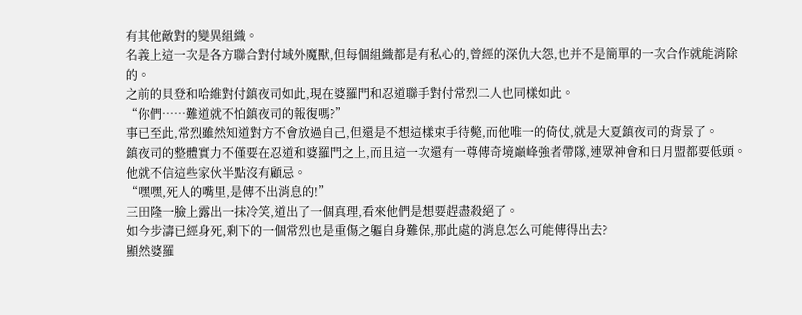有其他敵對的變異組織。
名義上這一次是各方聯合對付域外魔獸,但每個組織都是有私心的,曾經的深仇大怨,也并不是簡單的一次合作就能消除的。
之前的貝登和哈維對付鎮夜司如此,現在婆羅門和忍道聯手對付常烈二人也同樣如此。
“你們……難道就不怕鎮夜司的報復嗎?”
事已至此,常烈雖然知道對方不會放過自己,但還是不想這樣束手待斃,而他唯一的倚仗,就是大夏鎮夜司的背景了。
鎮夜司的整體實力不僅要在忍道和婆羅門之上,而且這一次還有一尊傳奇境巔峰強者帶隊,連眾神會和日月盟都要低頭。
他就不信這些家伙半點沒有顧忌。
“嘿嘿,死人的嘴里,是傳不出消息的!”
三田隆一臉上露出一抹冷笑,道出了一個真理,看來他們是想要趕盡殺絕了。
如今步濤已經身死,剩下的一個常烈也是重傷之軀自身難保,那此處的消息怎么可能傳得出去?
顯然婆羅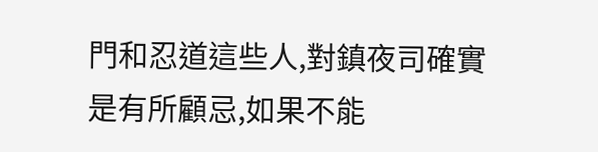門和忍道這些人,對鎮夜司確實是有所顧忌,如果不能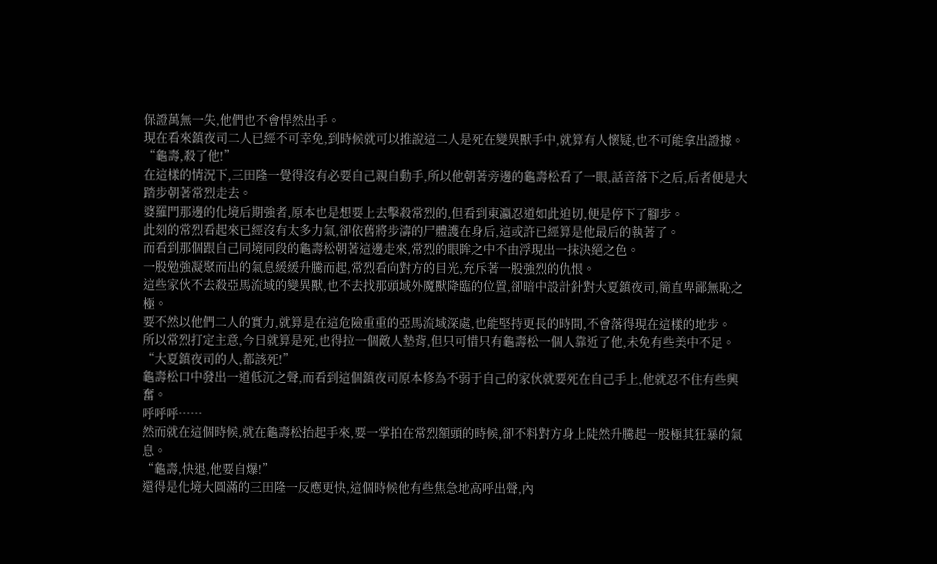保證萬無一失,他們也不會悍然出手。
現在看來鎮夜司二人已經不可幸免,到時候就可以推說這二人是死在變異獸手中,就算有人懷疑,也不可能拿出證據。
“龜壽,殺了他!”
在這樣的情況下,三田隆一覺得沒有必要自己親自動手,所以他朝著旁邊的龜壽松看了一眼,話音落下之后,后者便是大踏步朝著常烈走去。
婆羅門那邊的化境后期強者,原本也是想要上去擊殺常烈的,但看到東瀛忍道如此迫切,便是停下了腳步。
此刻的常烈看起來已經沒有太多力氣,卻依舊將步濤的尸體護在身后,這或許已經算是他最后的執著了。
而看到那個跟自己同境同段的龜壽松朝著這邊走來,常烈的眼眸之中不由浮現出一抹決絕之色。
一股勉強凝聚而出的氣息緩緩升騰而起,常烈看向對方的目光,充斥著一股強烈的仇恨。
這些家伙不去殺亞馬流域的變異獸,也不去找那頭域外魔獸降臨的位置,卻暗中設計針對大夏鎮夜司,簡直卑鄙無恥之極。
要不然以他們二人的實力,就算是在這危險重重的亞馬流域深處,也能堅持更長的時間,不會落得現在這樣的地步。
所以常烈打定主意,今日就算是死,也得拉一個敵人墊背,但只可惜只有龜壽松一個人靠近了他,未免有些美中不足。
“大夏鎮夜司的人,都該死!”
龜壽松口中發出一道低沉之聲,而看到這個鎮夜司原本修為不弱于自己的家伙就要死在自己手上,他就忍不住有些興奮。
呼呼呼……
然而就在這個時候,就在龜壽松抬起手來,要一掌拍在常烈額頭的時候,卻不料對方身上陡然升騰起一股極其狂暴的氣息。
“龜壽,快退,他要自爆!”
還得是化境大圓滿的三田隆一反應更快,這個時候他有些焦急地高呼出聲,內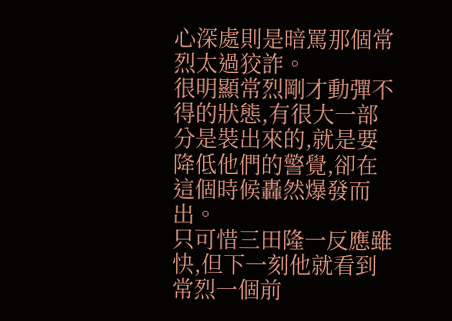心深處則是暗罵那個常烈太過狡詐。
很明顯常烈剛才動彈不得的狀態,有很大一部分是裝出來的,就是要降低他們的警覺,卻在這個時候轟然爆發而出。
只可惜三田隆一反應雖快,但下一刻他就看到常烈一個前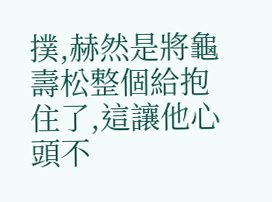撲,赫然是將龜壽松整個給抱住了,這讓他心頭不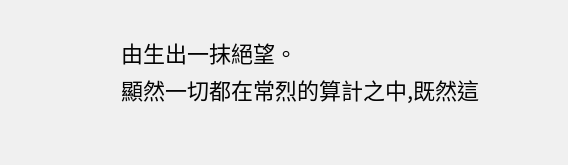由生出一抹絕望。
顯然一切都在常烈的算計之中,既然這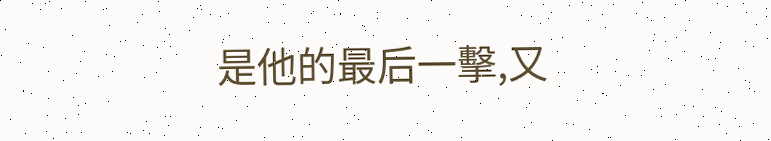是他的最后一擊,又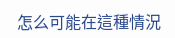怎么可能在這種情況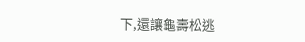下,還讓龜壽松逃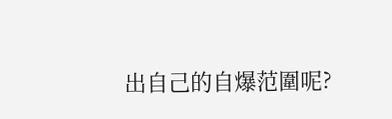出自己的自爆范圍呢?